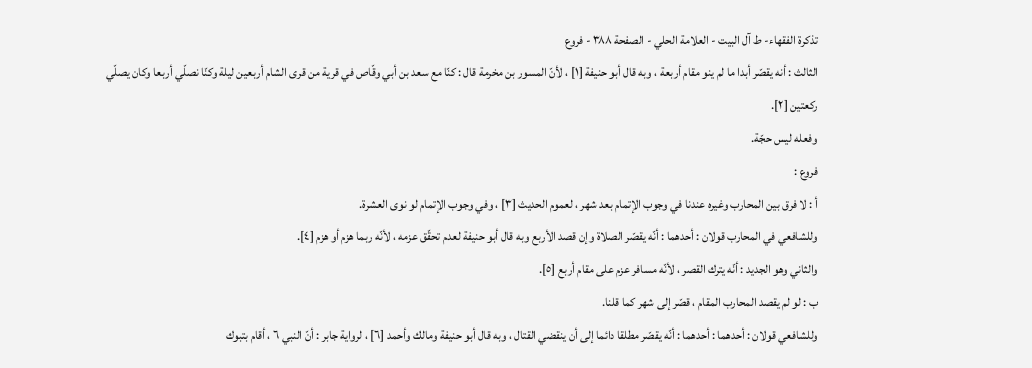تذكرة الفقهاء- ط آل البيت - العلامة الحلي - الصفحة ٣٨٨ - فروع
الثالث : أنه يقصّر أبدا ما لم ينو مقام أربعة ، وبه قال أبو حنيفة [١] ، لأنّ المسور بن مخرمة قال : كنّا مع سعد بن أبي وقّاص في قرية من قرى الشام أربعين ليلة وكنّا نصلّي أربعا وكان يصلّي ركعتين [٢].
وفعله ليس حجّة.
فروع :
أ : لا فرق بين المحارب وغيره عندنا في وجوب الإتمام بعد شهر ، لعموم الحديث [٣] ، وفي وجوب الإتمام لو نوى العشرة.
وللشافعي في المحارب قولان : أحدهما : أنّه يقصّر الصلاة وإن قصد الأربع وبه قال أبو حنيفة لعدم تحقّق عزمه ، لأنّه ربما هزم أو هزم [٤].
والثاني وهو الجديد : أنّه يترك القصر ، لأنّه مسافر عزم على مقام أربع [٥].
ب : لو لم يقصد المحارب المقام ، قصّر إلى شهر كما قلنا.
وللشافعي قولان : أحدهما : أحدهما : أنّه يقصّر مطلقا دائما إلى أن ينقضي القتال ، وبه قال أبو حنيفة ومالك وأحمد [٦] ، لرواية جابر : أنّ النبي ٦ ، أقام بتبوك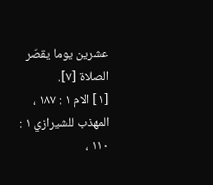عشرين يوما يقصّر الصلاة [٧].
[١] الام ١ : ١٨٧ ، المهذب للشيرازي ١ : ١١٠ ،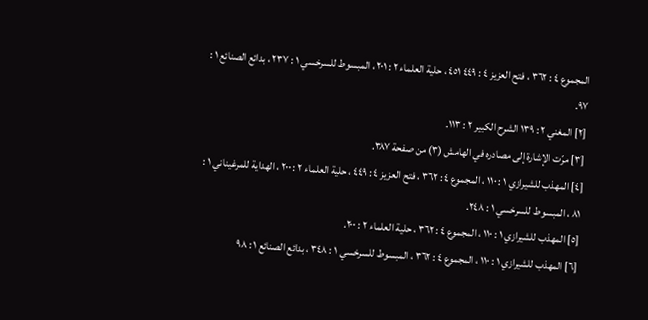المجموع ٤ : ٣٦٢ ، فتح العزيز ٤ : ٤٤٩ ٤٥١ ، حلية العلماء ٢ : ٢٠١ ، المبسوط للسرخسي ١ : ٢٣٧ ، بدائع الصنائع ١ : ٩٧.
[٢] المغني ٢ : ١٣٩ الشرح الكبير ٢ : ١١٣.
[٣] مرّت الإشارة إلى مصادره في الهامش (٣) من صفحة ٣٨٧.
[٤] المهذب للشيرازي ١ : ١١٠ ، المجموع ٤ : ٣٦٢ ، فتح العزيز ٤ : ٤٤٩ ، حلية العلماء ٢ : ٢٠٠ ، الهداية للمرغيناني ١ : ٨١ ، المبسوط للسرخسي ١ : ٢٤٨.
[٥] المهذب للشيرازي ١ : ١١٠ ، المجموع ٤ : ٣٦٢ ، حلية العلماء ٢ : ٢٠٠.
[٦] المهذب للشيرازي ١ : ١١٠ ، المجموع ٤ : ٣٦٢ ، المبسوط للسرخسي ١ : ٣٤٨ ، بدائع الصنائع ١ : ٩٨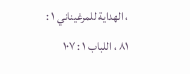، الهداية للمرغيناني ١ : ٨١ ، اللباب ١ : ١٠٧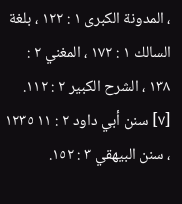، المدونة الكبرى ١ : ١٢٢ ، بلغة السالك ١ : ١٧٢ ، المغني ٢ : ١٣٨ ، الشرح الكبير ٢ : ١١٢.
[٧] سنن أبي داود ٢ : ١١ ١٢٣٥ ، سنن البيهقي ٣ : ١٥٢.